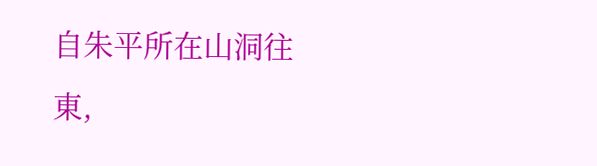自朱平所在山洞往東,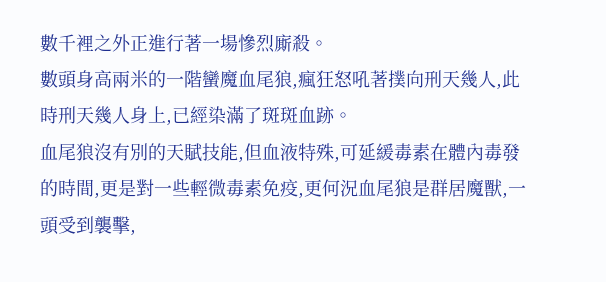數千裡之外正進行著一場慘烈廝殺。
數頭身高兩米的一階蠻魔血尾狼,瘋狂怒吼著撲向刑天幾人,此時刑天幾人身上,已經染滿了斑斑血跡。
血尾狼沒有別的天賦技能,但血液特殊,可延緩毒素在體內毒發的時間,更是對一些輕微毒素免疫,更何況血尾狼是群居魔獸,一頭受到襲擊,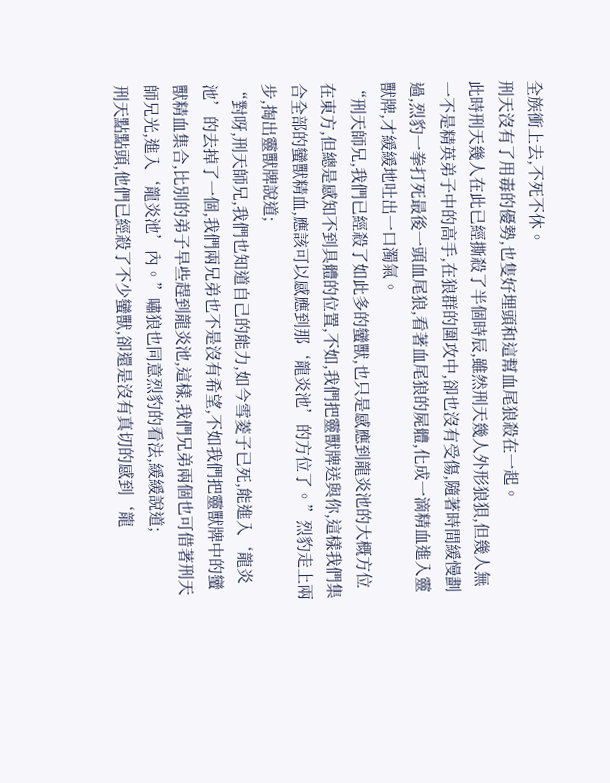全族衝上去,不死不休。
刑天沒有了用毒的優勢,也隻好埋頭和這幫血尾狼殺在一起。
此時刑天幾人在此已經撕殺了半個時辰,雖然刑天幾人外形狼狽,但幾人無一不是精英弟子中的高手,在狼群的圍攻中,卻也沒有受傷,隨著時間緩慢劃過,烈豹一拳打死最後一頭血尾狼,看著血尾狼的屍體,化成一滴精血進入靈獸牌,才緩緩地吐出一口濁氣。
“刑天師兄,我們已經殺了如此多的蠻獸,也只是感應到龍炎池的大概方位在東方,但總是感知不到具體的位置,不如,我們把靈獸牌送與你,這樣我們集合全部的蠻獸精血,應該可以感應到那‘龍炎池’的方位了。”烈豹走上兩步,掏出靈獸牌說道;
“對呀,刑天師兄,我們也知道自己的能力,如今雪菱子已死,能進入‘龍炎池’的去掉了一個,我們兩兄弟也不是沒有希望,不如我們把靈獸牌中的蠻獸精血集合,比別的弟子早些趕到龍炎池,這樣,我們兄弟兩個也可借著刑天師兄光,進入‘龍炎池’內。”嘯狼也同意烈豹的看法,緩緩說道;
刑天點點頭,他們已經殺了不少蠻獸,卻還是沒有真切的感到‘龍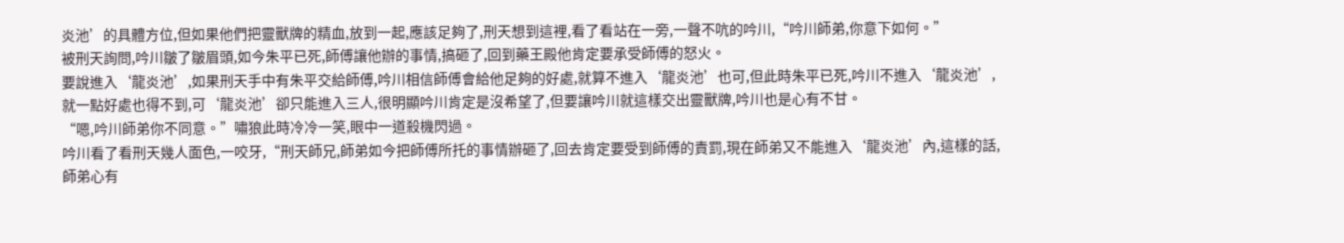炎池’的具體方位,但如果他們把靈獸牌的精血,放到一起,應該足夠了,刑天想到這裡,看了看站在一旁,一聲不吭的吟川,“吟川師弟,你意下如何。”
被刑天詢問,吟川皺了皺眉頭,如今朱平已死,師傅讓他辦的事情,搞砸了,回到藥王殿他肯定要承受師傅的怒火。
要說進入‘龍炎池’,如果刑天手中有朱平交給師傅,吟川相信師傅會給他足夠的好處,就算不進入‘龍炎池’也可,但此時朱平已死,吟川不進入‘龍炎池’,就一點好處也得不到,可‘龍炎池’卻只能進入三人,很明顯吟川肯定是沒希望了,但要讓吟川就這樣交出靈獸牌,吟川也是心有不甘。
“嗯,吟川師弟你不同意。”嘯狼此時冷冷一笑,眼中一道殺機閃過。
吟川看了看刑天幾人面色,一咬牙,“刑天師兄,師弟如今把師傅所托的事情辦砸了,回去肯定要受到師傅的責罰,現在師弟又不能進入‘龍炎池’內,這樣的話,師弟心有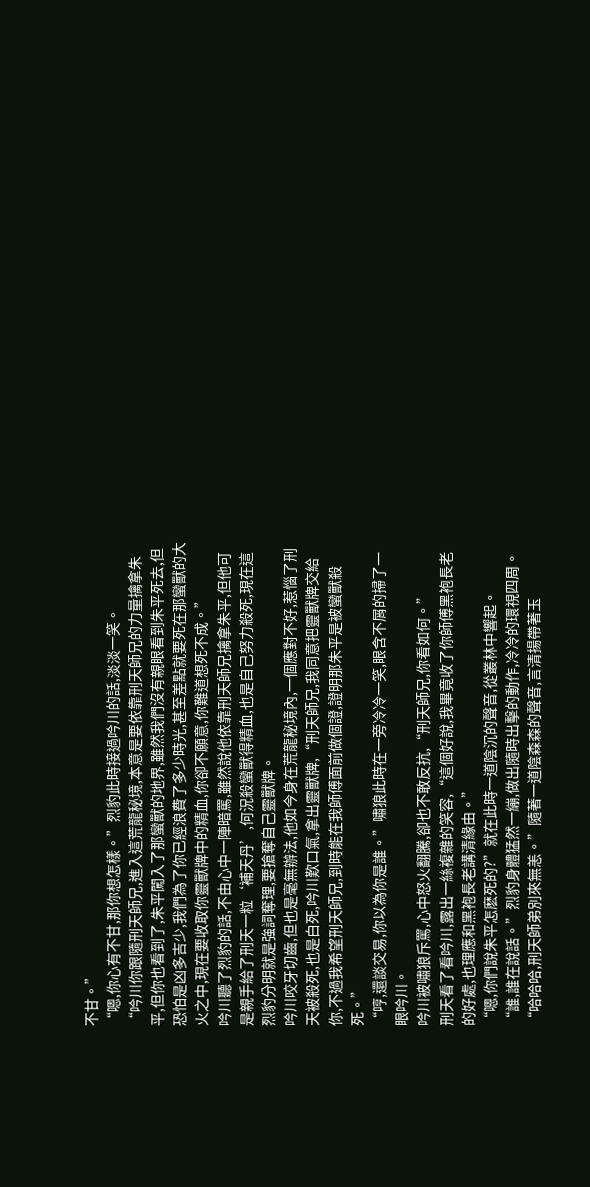不甘。”
“嗯,你心有不甘,那你想怎樣。”烈豹此時接過吟川的話,淡淡一笑。
“吟川你跟隨刑天師兄,進入這荒龍秘境,本意是要依靠刑天師兄的力量擒拿朱平,但你也看到了,朱平闖入了那蠻獸的地界,雖然我們沒有親眼看到朱平死去,但恐怕是凶多吉少,我們為了你已經浪費了多少時光,甚至差點就要死在那蠻獸的大火之中,現在要收取你靈獸牌中的精血,你卻不願意,你難道想死不成。”
吟川聽了烈豹的話,不由心中一陣暗罵,雖然說他依靠刑天師兄擒拿朱平,但他可是親手給了刑天一粒‘補天丹’,何況殺蠻獸得精血,也是自己努力殺死,現在這烈豹分明就是強詞奪理,要搶奪自己靈獸牌。
吟川咬牙切齒,但也是毫無辦法,他如今身在荒龍秘境內,一個應對不好,惹惱了刑天被殺死,也是白死,吟川歎口氣,拿出靈獸牌,“刑天師兄,我同意把靈獸牌交給你,不過我希望刑天師兄,到時能在我師傅面前做個證,證明那朱平是被蠻獸殺死。”
“哼,還談交易,你以為你是誰。”嘯狼此時在一旁冷冷一笑,眼含不屑的掃了一眼吟川。
吟川被嘯狼斥罵,心中怒火翻騰,卻也不敢反抗,“刑天師兄,你看如何。”
刑天看了看吟川,露出一絲複雜的笑容,“這個好說,我畢竟收了你師傅黑袍長老的好處,也理應和黑袍長老講清緣由。”
“嗯,你們說朱平怎麽死的?”就在此時一道陰沉的聲音,從叢林中響起。
“誰,誰在說話。”烈豹身體猛然一繃,做出隨時出擊的動作,冷冷的環視四周。
“哈哈哈,刑天師弟別來無恙。”隨著一道陰森森的聲音,言清揚帶著玉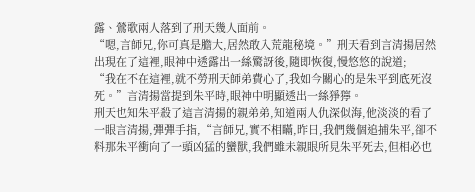露、鶯歌兩人落到了刑天幾人面前。
“嗯,言師兄,你可真是膽大,居然敢入荒龍秘境。”刑天看到言清揚居然出現在了這裡,眼神中透露出一絲驚訝後,隨即恢復,慢悠悠的說道;
“我在不在這裡,就不勞刑天師弟費心了,我如今關心的是朱平到底死沒死。”言清揚當提到朱平時,眼神中明顯透出一絲猙獰。
刑天也知朱平殺了這言清揚的親弟弟,知道兩人仇深似海,他淡淡的看了一眼言清揚,彈彈手指,“言師兄,實不相瞞,昨日,我們幾個追捕朱平,卻不料那朱平衝向了一頭凶猛的蠻獸,我們雖未親眼所見朱平死去,但相必也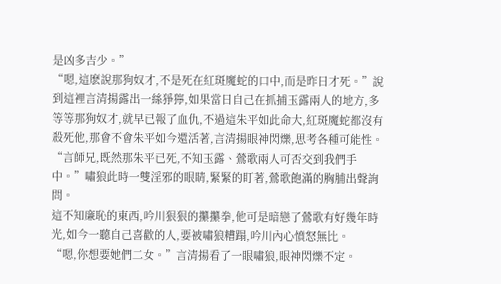是凶多吉少。”
“嗯,這麽說那狗奴才,不是死在紅斑魔蛇的口中,而是昨日才死。”說到這裡言清揚露出一絲猙獰,如果當日自己在抓捕玉露兩人的地方,多等等那狗奴才,就早已報了血仇,不過這朱平如此命大,紅斑魔蛇都沒有殺死他,那會不會朱平如今還活著,言清揚眼神閃爍,思考各種可能性。
“言師兄,既然那朱平已死,不知玉露、鶯歌兩人可否交到我們手中。”嘯狼此時一雙淫邪的眼睛,緊緊的盯著,鶯歌飽滿的胸脯出聲詢問。
這不知廉恥的東西,吟川狠狠的攥攥拳,他可是暗戀了鶯歌有好幾年時光,如今一聽自己喜歡的人,要被嘯狼糟蹋,吟川內心憤怒無比。
“嗯,你想要她們二女。”言清揚看了一眼嘯狼,眼神閃爍不定。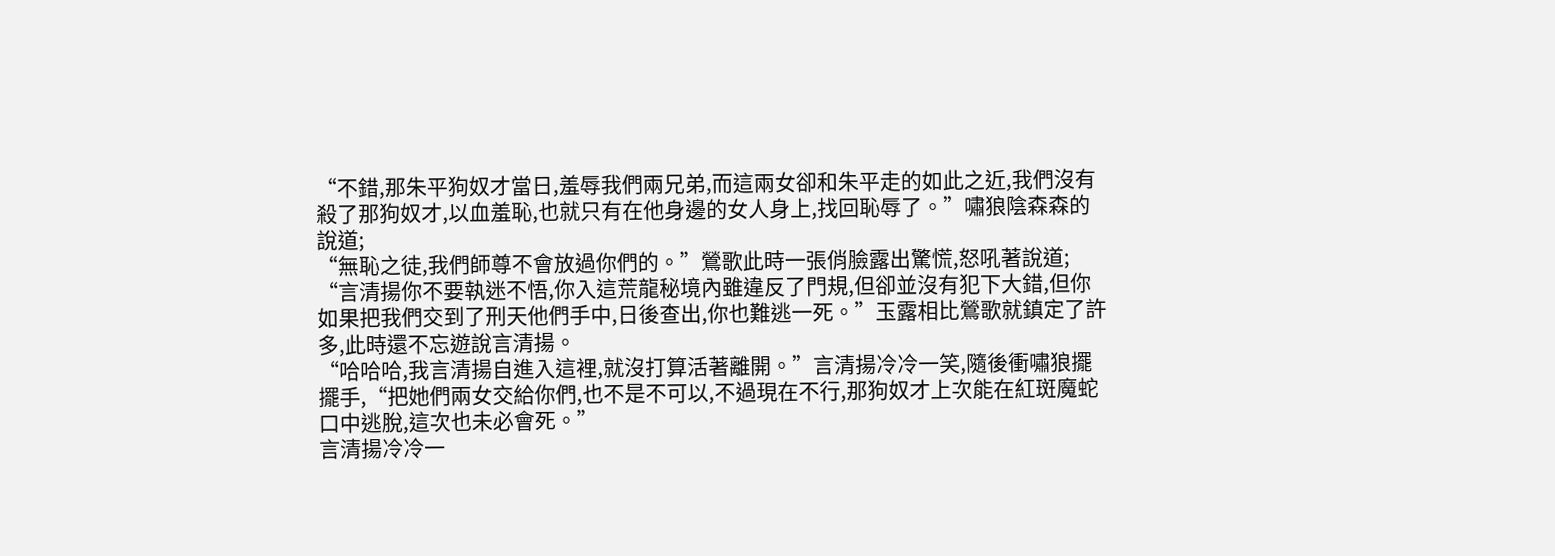“不錯,那朱平狗奴才當日,羞辱我們兩兄弟,而這兩女卻和朱平走的如此之近,我們沒有殺了那狗奴才,以血羞恥,也就只有在他身邊的女人身上,找回恥辱了。”嘯狼陰森森的說道;
“無恥之徒,我們師尊不會放過你們的。”鶯歌此時一張俏臉露出驚慌,怒吼著說道;
“言清揚你不要執迷不悟,你入這荒龍秘境內雖違反了門規,但卻並沒有犯下大錯,但你如果把我們交到了刑天他們手中,日後查出,你也難逃一死。”玉露相比鶯歌就鎮定了許多,此時還不忘遊說言清揚。
“哈哈哈,我言清揚自進入這裡,就沒打算活著離開。”言清揚冷冷一笑,隨後衝嘯狼擺擺手,“把她們兩女交給你們,也不是不可以,不過現在不行,那狗奴才上次能在紅斑魔蛇口中逃脫,這次也未必會死。”
言清揚冷冷一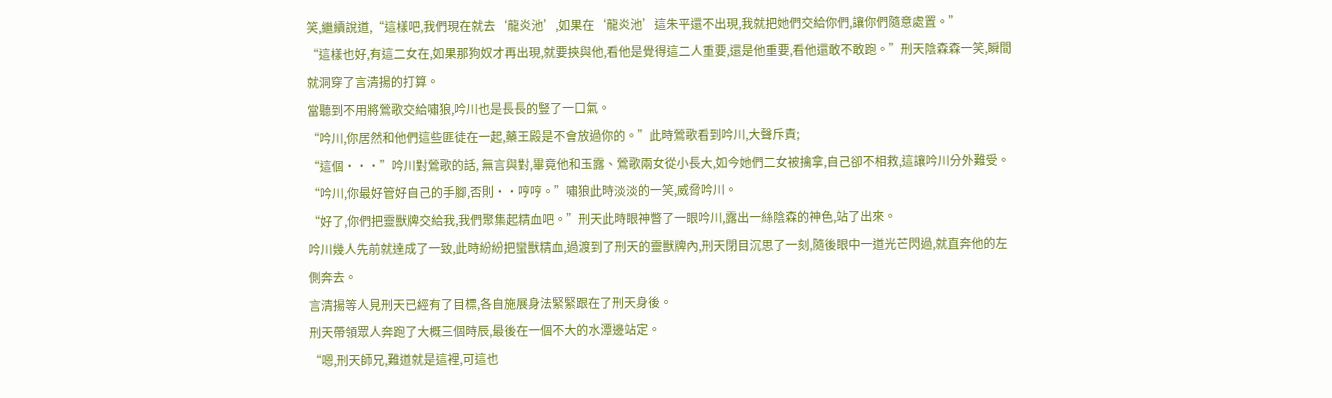笑,繼續說道,“這樣吧,我們現在就去‘龍炎池’,如果在‘龍炎池’這朱平還不出現,我就把她們交給你們,讓你們隨意處置。”
“這樣也好,有這二女在,如果那狗奴才再出現,就要挾與他,看他是覺得這二人重要,還是他重要,看他還敢不敢跑。”刑天陰森森一笑,瞬間就洞穿了言清揚的打算。
當聽到不用將鶯歌交給嘯狼,吟川也是長長的豎了一口氣。
“吟川,你居然和他們這些匪徒在一起,藥王殿是不會放過你的。”此時鶯歌看到吟川,大聲斥責;
“這個···”吟川對鶯歌的話, 無言與對,畢竟他和玉露、鶯歌兩女從小長大,如今她們二女被擒拿,自己卻不相救,這讓吟川分外難受。
“吟川,你最好管好自己的手腳,否則··哼哼。”嘯狼此時淡淡的一笑,威脅吟川。
“好了,你們把靈獸牌交給我,我們聚集起精血吧。”刑天此時眼神瞥了一眼吟川,露出一絲陰森的神色,站了出來。
吟川幾人先前就達成了一致,此時紛紛把蠻獸精血,過渡到了刑天的靈獸牌內,刑天閉目沉思了一刻,隨後眼中一道光芒閃過,就直奔他的左側奔去。
言清揚等人見刑天已經有了目標,各自施展身法緊緊跟在了刑天身後。
刑天帶領眾人奔跑了大概三個時辰,最後在一個不大的水潭邊站定。
“嗯,刑天師兄,難道就是這裡,可這也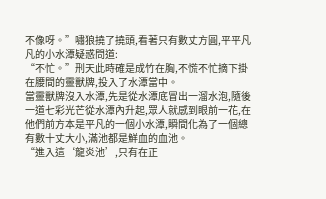不像呀。”嘯狼撓了撓頭,看著只有數丈方圓,平平凡凡的小水潭疑惑問道:
“不忙。”刑天此時確是成竹在胸,不慌不忙摘下掛在腰間的靈獸牌,投入了水潭當中。
當靈獸牌沒入水潭,先是從水潭底冒出一溜水泡,隨後一道七彩光芒從水潭內升起,眾人就感到眼前一花,在他們前方本是平凡的一個小水潭,瞬間化為了一個總有數十丈大小,滿池都是鮮血的血池。
“進入這‘龍炎池’,只有在正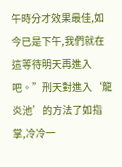午時分才效果最佳,如今已是下午,我們就在這等待明天再進入吧。”刑天對進入‘龍炎池’的方法了如指掌,冷冷一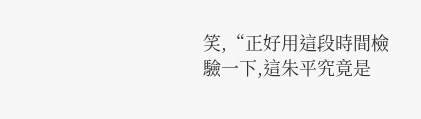笑,“正好用這段時間檢驗一下,這朱平究竟是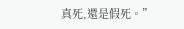真死,還是假死。”